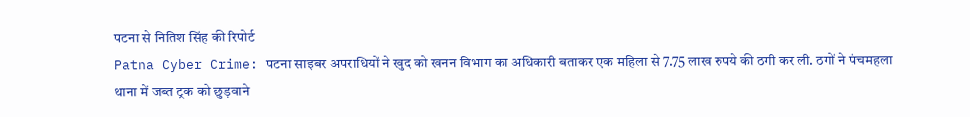पटना से नितिश सिंह की रिपोर्ट
Patna Cyber Crime: पटना साइबर अपराधियों ने खुद को खनन विभाग का अधिकारी बताकर एक महिला से 7.75 लाख रुपये की ठगी कर ली. ठगों ने पंचमहला थाना में जब्त ट्रक को छुड़वाने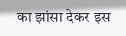का झांसा देकर इस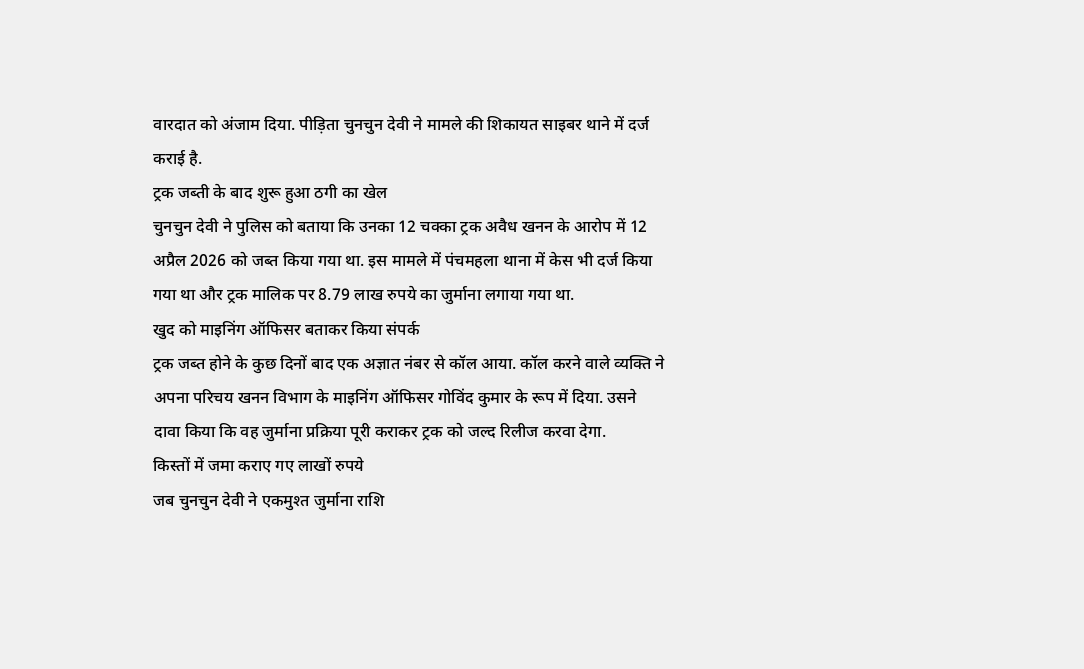वारदात को अंजाम दिया. पीड़िता चुनचुन देवी ने मामले की शिकायत साइबर थाने में दर्ज कराई है.
ट्रक जब्ती के बाद शुरू हुआ ठगी का खेल
चुनचुन देवी ने पुलिस को बताया कि उनका 12 चक्का ट्रक अवैध खनन के आरोप में 12 अप्रैल 2026 को जब्त किया गया था. इस मामले में पंचमहला थाना में केस भी दर्ज किया गया था और ट्रक मालिक पर 8.79 लाख रुपये का जुर्माना लगाया गया था.
खुद को माइनिंग ऑफिसर बताकर किया संपर्क
ट्रक जब्त होने के कुछ दिनों बाद एक अज्ञात नंबर से कॉल आया. कॉल करने वाले व्यक्ति ने अपना परिचय खनन विभाग के माइनिंग ऑफिसर गोविंद कुमार के रूप में दिया. उसने दावा किया कि वह जुर्माना प्रक्रिया पूरी कराकर ट्रक को जल्द रिलीज करवा देगा.
किस्तों में जमा कराए गए लाखों रुपये
जब चुनचुन देवी ने एकमुश्त जुर्माना राशि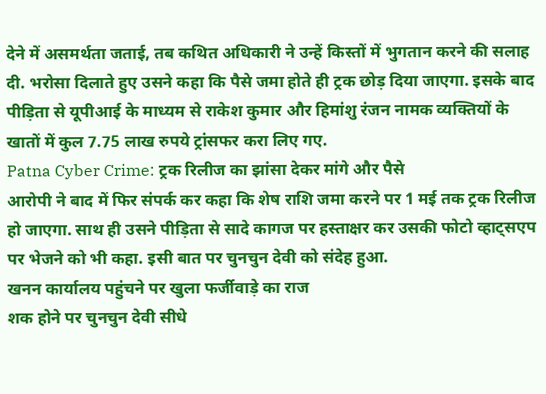देने में असमर्थता जताई, तब कथित अधिकारी ने उन्हें किस्तों में भुगतान करने की सलाह दी. भरोसा दिलाते हुए उसने कहा कि पैसे जमा होते ही ट्रक छोड़ दिया जाएगा. इसके बाद पीड़िता से यूपीआई के माध्यम से राकेश कुमार और हिमांशु रंजन नामक व्यक्तियों के खातों में कुल 7.75 लाख रुपये ट्रांसफर करा लिए गए.
Patna Cyber Crime: ट्रक रिलीज का झांसा देकर मांगे और पैसे
आरोपी ने बाद में फिर संपर्क कर कहा कि शेष राशि जमा करने पर 1 मई तक ट्रक रिलीज हो जाएगा. साथ ही उसने पीड़िता से सादे कागज पर हस्ताक्षर कर उसकी फोटो व्हाट्सएप पर भेजने को भी कहा. इसी बात पर चुनचुन देवी को संदेह हुआ.
खनन कार्यालय पहुंचने पर खुला फर्जीवाड़े का राज
शक होने पर चुनचुन देवी सीधे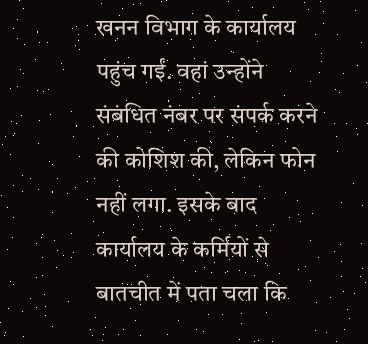खनन विभाग के कार्यालय पहुंच गईं. वहां उन्होंने संबंधित नंबर पर संपर्क करने की कोशिश की, लेकिन फोन नहीं लगा. इसके बाद कार्यालय के कर्मियों से बातचीत में पता चला कि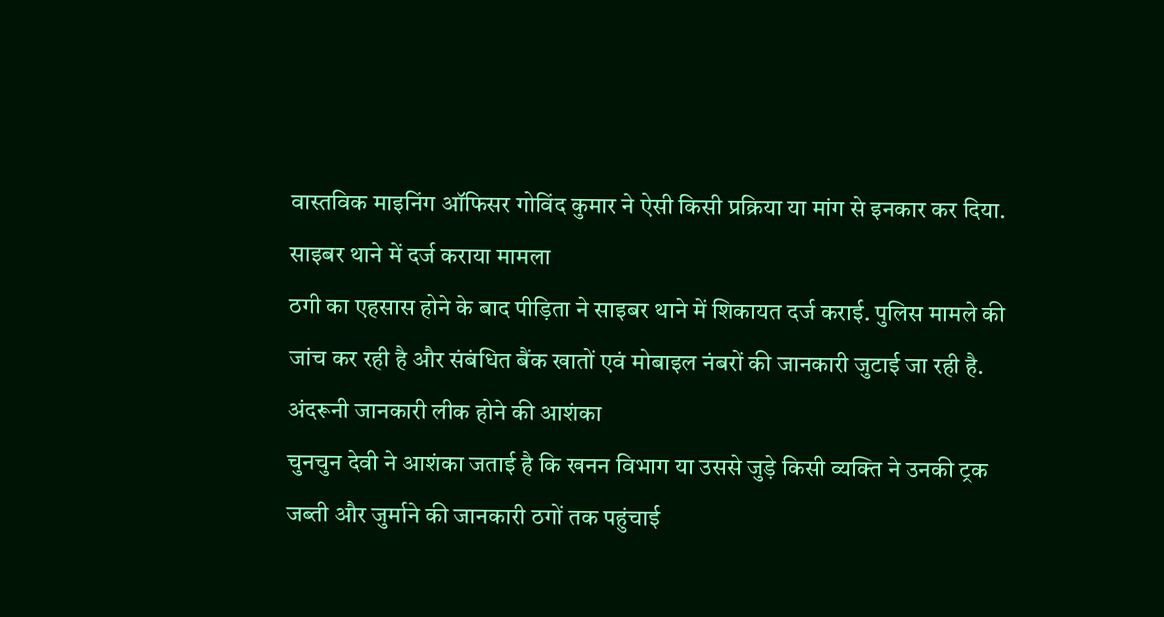वास्तविक माइनिंग ऑफिसर गोविंद कुमार ने ऐसी किसी प्रक्रिया या मांग से इनकार कर दिया.
साइबर थाने में दर्ज कराया मामला
ठगी का एहसास होने के बाद पीड़िता ने साइबर थाने में शिकायत दर्ज कराई. पुलिस मामले की जांच कर रही है और संबंधित बैंक खातों एवं मोबाइल नंबरों की जानकारी जुटाई जा रही है.
अंदरूनी जानकारी लीक होने की आशंका
चुनचुन देवी ने आशंका जताई है कि खनन विभाग या उससे जुड़े किसी व्यक्ति ने उनकी ट्रक जब्ती और जुर्माने की जानकारी ठगों तक पहुंचाई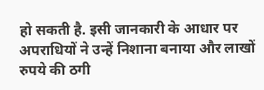हो सकती है. इसी जानकारी के आधार पर अपराधियों ने उन्हें निशाना बनाया और लाखों रुपये की ठगी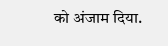को अंजाम दिया.